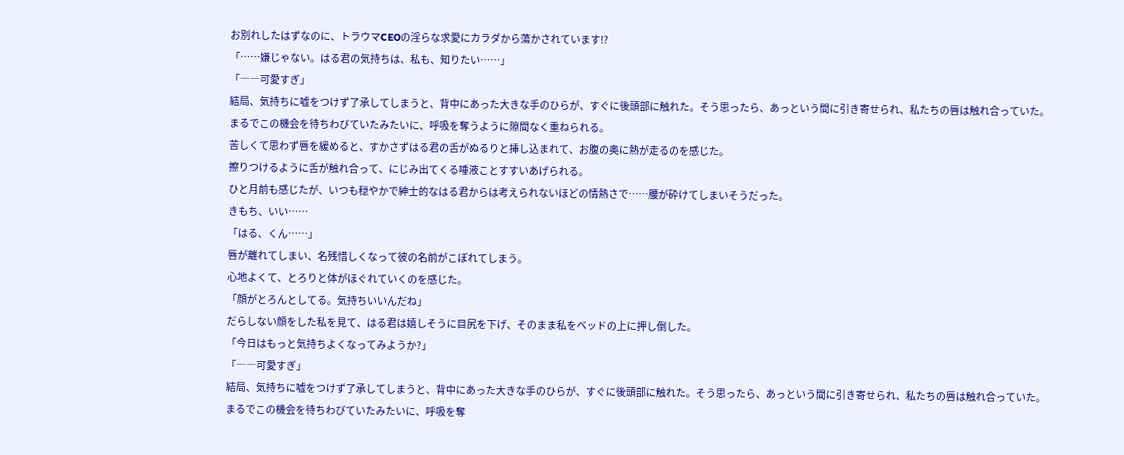お別れしたはずなのに、トラウマCEOの淫らな求愛にカラダから蕩かされています⁉
「……嫌じゃない。はる君の気持ちは、私も、知りたい……」
「――可愛すぎ」
結局、気持ちに嘘をつけず了承してしまうと、背中にあった大きな手のひらが、すぐに後頭部に触れた。そう思ったら、あっという間に引き寄せられ、私たちの唇は触れ合っていた。
まるでこの機会を待ちわびていたみたいに、呼吸を奪うように隙間なく重ねられる。
苦しくて思わず唇を緩めると、すかさずはる君の舌がぬるりと挿し込まれて、お腹の奥に熱が走るのを感じた。
擦りつけるように舌が触れ合って、にじみ出てくる唾液ことすすいあげられる。
ひと月前も感じたが、いつも穏やかで紳士的なはる君からは考えられないほどの情熱さで……腰が砕けてしまいそうだった。
きもち、いい……
「はる、くん……」
唇が離れてしまい、名残惜しくなって彼の名前がこぼれてしまう。
心地よくて、とろりと体がほぐれていくのを感じた。
「顔がとろんとしてる。気持ちいいんだね」
だらしない顔をした私を見て、はる君は嬉しそうに目尻を下げ、そのまま私をベッドの上に押し倒した。
「今日はもっと気持ちよくなってみようか?」
「――可愛すぎ」
結局、気持ちに嘘をつけず了承してしまうと、背中にあった大きな手のひらが、すぐに後頭部に触れた。そう思ったら、あっという間に引き寄せられ、私たちの唇は触れ合っていた。
まるでこの機会を待ちわびていたみたいに、呼吸を奪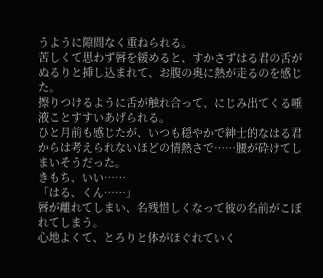うように隙間なく重ねられる。
苦しくて思わず唇を緩めると、すかさずはる君の舌がぬるりと挿し込まれて、お腹の奥に熱が走るのを感じた。
擦りつけるように舌が触れ合って、にじみ出てくる唾液ことすすいあげられる。
ひと月前も感じたが、いつも穏やかで紳士的なはる君からは考えられないほどの情熱さで……腰が砕けてしまいそうだった。
きもち、いい……
「はる、くん……」
唇が離れてしまい、名残惜しくなって彼の名前がこぼれてしまう。
心地よくて、とろりと体がほぐれていく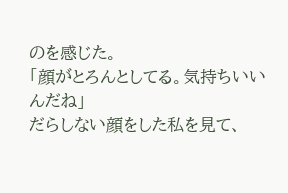のを感じた。
「顔がとろんとしてる。気持ちいいんだね」
だらしない顔をした私を見て、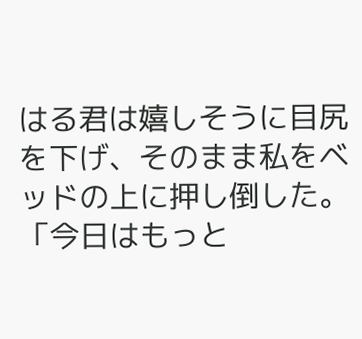はる君は嬉しそうに目尻を下げ、そのまま私をベッドの上に押し倒した。
「今日はもっと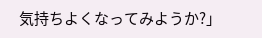気持ちよくなってみようか?」